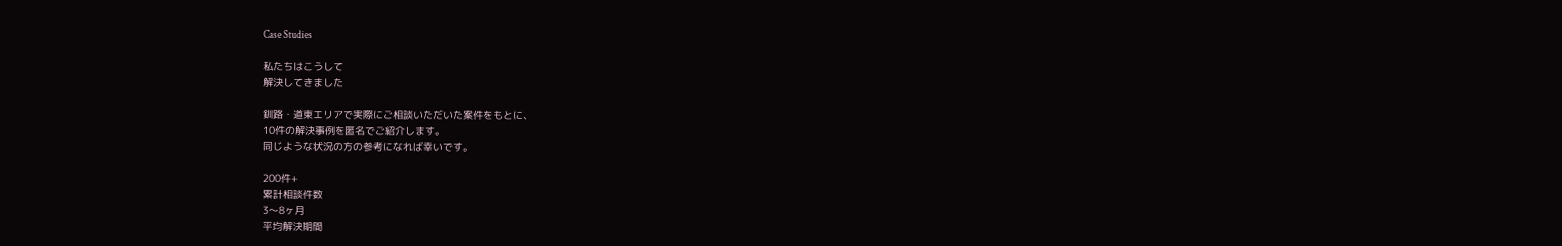Case Studies

私たちはこうして
解決してきました

釧路・道東エリアで実際にご相談いただいた案件をもとに、
10件の解決事例を匿名でご紹介します。
同じような状況の方の参考になれば幸いです。

200件+
累計相談件数
3〜8ヶ月
平均解決期間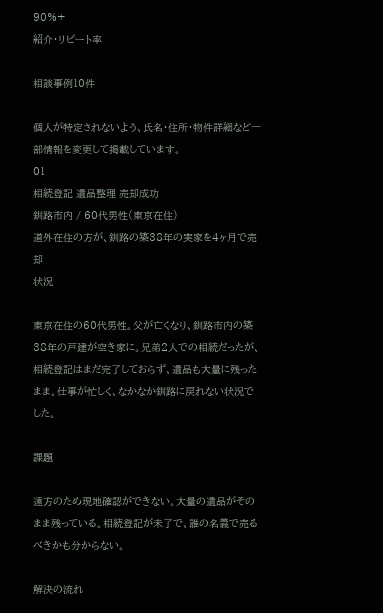90%+
紹介・リピート率

相談事例10件

個人が特定されないよう、氏名・住所・物件詳細など一部情報を変更して掲載しています。
01
相続登記 遺品整理 売却成功
釧路市内 / 60代男性(東京在住)
道外在住の方が、釧路の築38年の実家を4ヶ月で売却
状況

東京在住の60代男性。父が亡くなり、釧路市内の築38年の戸建が空き家に。兄弟2人での相続だったが、相続登記はまだ完了しておらず、遺品も大量に残ったまま。仕事が忙しく、なかなか釧路に戻れない状況でした。

課題

遠方のため現地確認ができない。大量の遺品がそのまま残っている。相続登記が未了で、誰の名義で売るべきかも分からない。

解決の流れ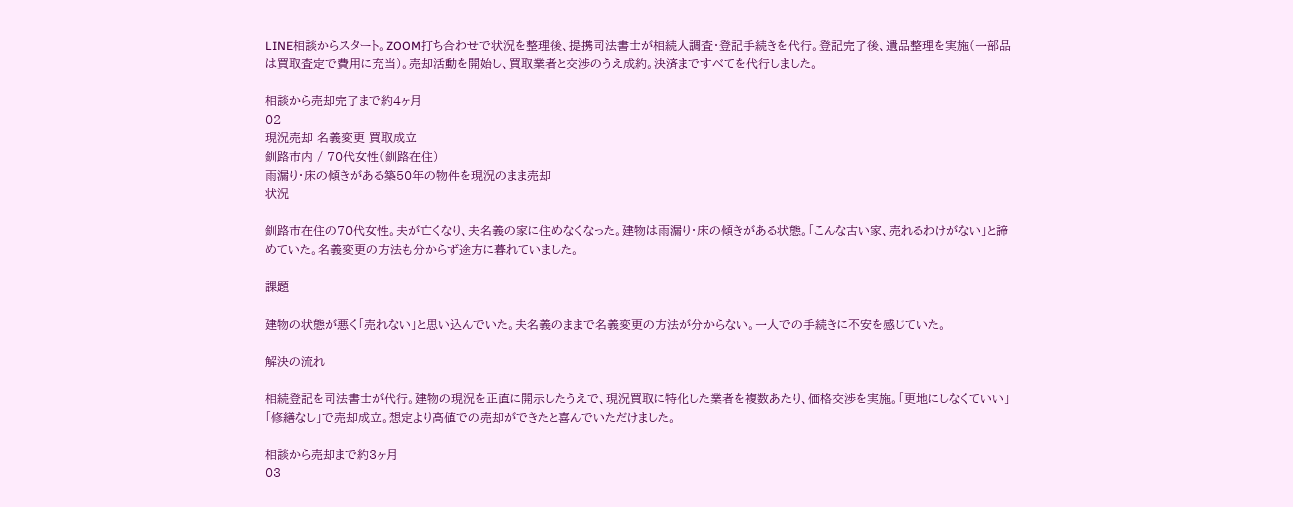LINE相談からスタート。ZOOM打ち合わせで状況を整理後、提携司法書士が相続人調査・登記手続きを代行。登記完了後、遺品整理を実施(一部品は買取査定で費用に充当)。売却活動を開始し、買取業者と交渉のうえ成約。決済まですべてを代行しました。

相談から売却完了まで約4ヶ月
02
現況売却 名義変更 買取成立
釧路市内 / 70代女性(釧路在住)
雨漏り・床の傾きがある築50年の物件を現況のまま売却
状況

釧路市在住の70代女性。夫が亡くなり、夫名義の家に住めなくなった。建物は雨漏り・床の傾きがある状態。「こんな古い家、売れるわけがない」と諦めていた。名義変更の方法も分からず途方に暮れていました。

課題

建物の状態が悪く「売れない」と思い込んでいた。夫名義のままで名義変更の方法が分からない。一人での手続きに不安を感じていた。

解決の流れ

相続登記を司法書士が代行。建物の現況を正直に開示したうえで、現況買取に特化した業者を複数あたり、価格交渉を実施。「更地にしなくていい」「修繕なし」で売却成立。想定より高値での売却ができたと喜んでいただけました。

相談から売却まで約3ヶ月
03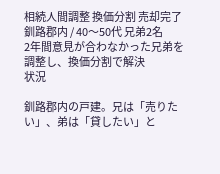相続人間調整 換価分割 売却完了
釧路郡内 / 40〜50代 兄弟2名
2年間意見が合わなかった兄弟を調整し、換価分割で解決
状況

釧路郡内の戸建。兄は「売りたい」、弟は「貸したい」と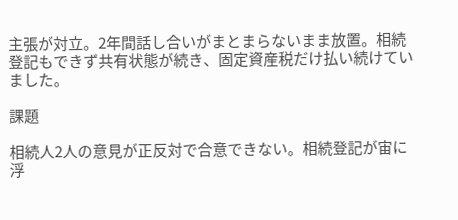主張が対立。2年間話し合いがまとまらないまま放置。相続登記もできず共有状態が続き、固定資産税だけ払い続けていました。

課題

相続人2人の意見が正反対で合意できない。相続登記が宙に浮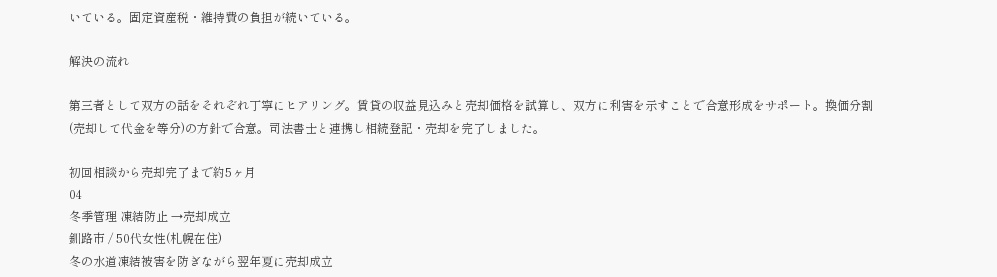いている。固定資産税・維持費の負担が続いている。

解決の流れ

第三者として双方の話をそれぞれ丁寧にヒアリング。賃貸の収益見込みと売却価格を試算し、双方に利害を示すことで合意形成をサポート。換価分割(売却して代金を等分)の方針で合意。司法書士と連携し相続登記・売却を完了しました。

初回相談から売却完了まで約5ヶ月
04
冬季管理 凍結防止 →売却成立
釧路市 / 50代女性(札幌在住)
冬の水道凍結被害を防ぎながら翌年夏に売却成立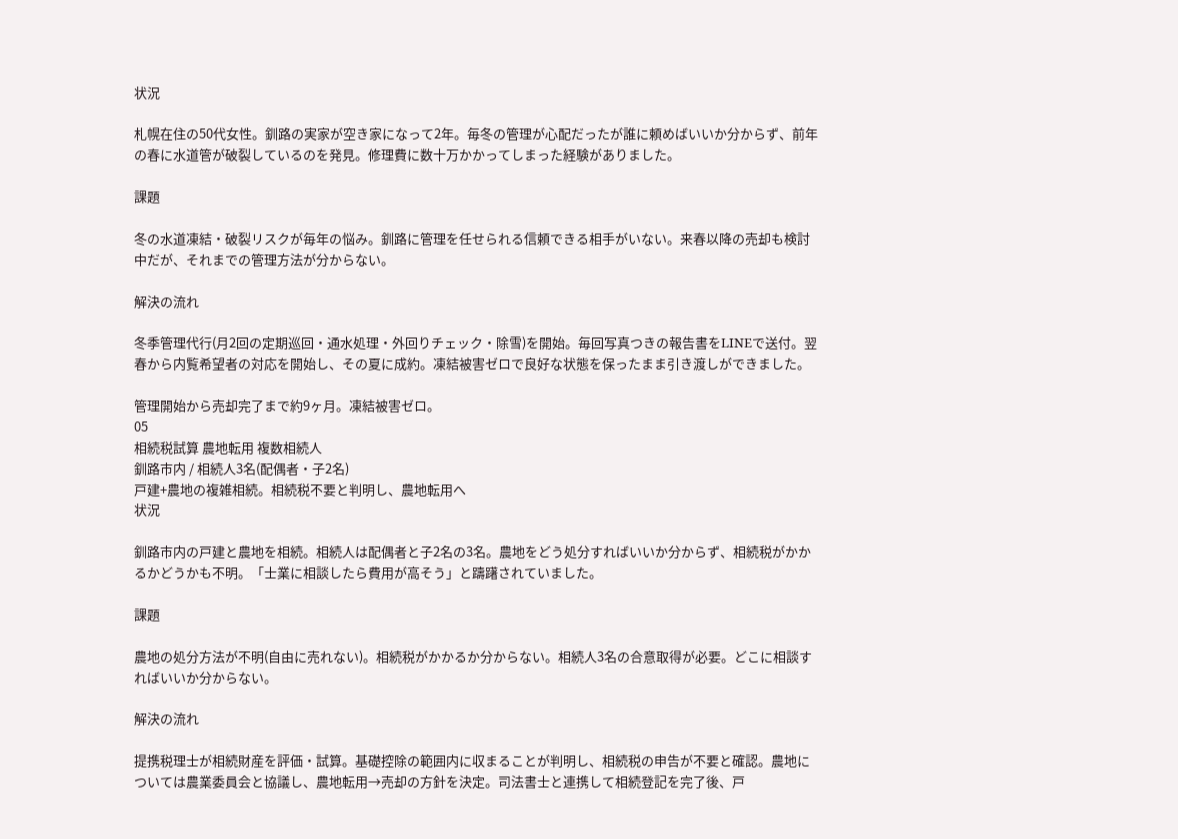状況

札幌在住の50代女性。釧路の実家が空き家になって2年。毎冬の管理が心配だったが誰に頼めばいいか分からず、前年の春に水道管が破裂しているのを発見。修理費に数十万かかってしまった経験がありました。

課題

冬の水道凍結・破裂リスクが毎年の悩み。釧路に管理を任せられる信頼できる相手がいない。来春以降の売却も検討中だが、それまでの管理方法が分からない。

解決の流れ

冬季管理代行(月2回の定期巡回・通水処理・外回りチェック・除雪)を開始。毎回写真つきの報告書をLINEで送付。翌春から内覧希望者の対応を開始し、その夏に成約。凍結被害ゼロで良好な状態を保ったまま引き渡しができました。

管理開始から売却完了まで約9ヶ月。凍結被害ゼロ。
05
相続税試算 農地転用 複数相続人
釧路市内 / 相続人3名(配偶者・子2名)
戸建+農地の複雑相続。相続税不要と判明し、農地転用へ
状況

釧路市内の戸建と農地を相続。相続人は配偶者と子2名の3名。農地をどう処分すればいいか分からず、相続税がかかるかどうかも不明。「士業に相談したら費用が高そう」と躊躇されていました。

課題

農地の処分方法が不明(自由に売れない)。相続税がかかるか分からない。相続人3名の合意取得が必要。どこに相談すればいいか分からない。

解決の流れ

提携税理士が相続財産を評価・試算。基礎控除の範囲内に収まることが判明し、相続税の申告が不要と確認。農地については農業委員会と協議し、農地転用→売却の方針を決定。司法書士と連携して相続登記を完了後、戸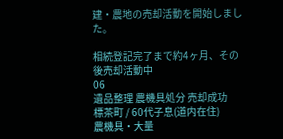建・農地の売却活動を開始しました。

相続登記完了まで約4ヶ月、その後売却活動中
06
遺品整理 農機具処分 売却成功
標茶町 / 60代子息(道内在住)
農機具・大量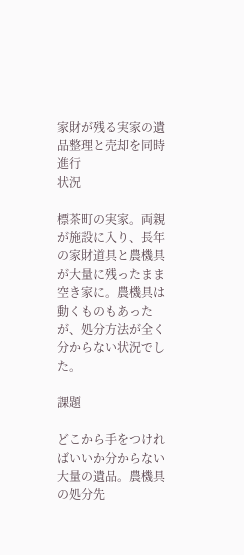家財が残る実家の遺品整理と売却を同時進行
状況

標茶町の実家。両親が施設に入り、長年の家財道具と農機具が大量に残ったまま空き家に。農機具は動くものもあったが、処分方法が全く分からない状況でした。

課題

どこから手をつければいいか分からない大量の遺品。農機具の処分先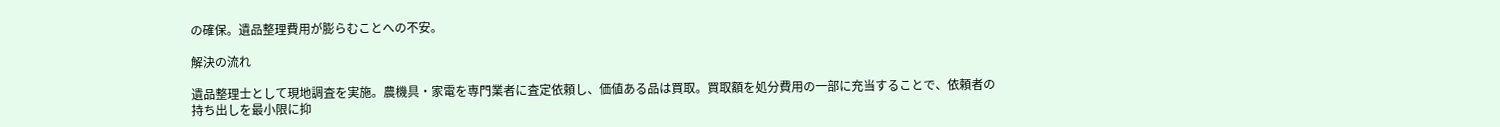の確保。遺品整理費用が膨らむことへの不安。

解決の流れ

遺品整理士として現地調査を実施。農機具・家電を専門業者に査定依頼し、価値ある品は買取。買取額を処分費用の一部に充当することで、依頼者の持ち出しを最小限に抑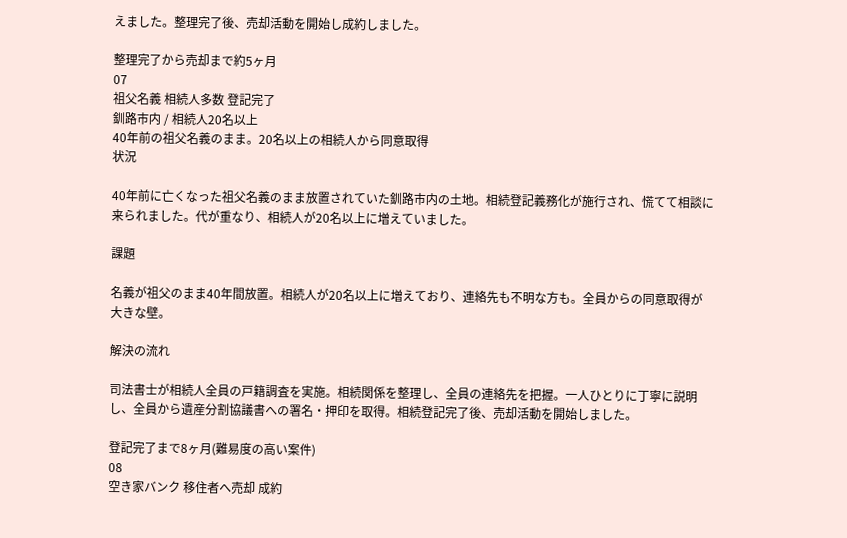えました。整理完了後、売却活動を開始し成約しました。

整理完了から売却まで約5ヶ月
07
祖父名義 相続人多数 登記完了
釧路市内 / 相続人20名以上
40年前の祖父名義のまま。20名以上の相続人から同意取得
状況

40年前に亡くなった祖父名義のまま放置されていた釧路市内の土地。相続登記義務化が施行され、慌てて相談に来られました。代が重なり、相続人が20名以上に増えていました。

課題

名義が祖父のまま40年間放置。相続人が20名以上に増えており、連絡先も不明な方も。全員からの同意取得が大きな壁。

解決の流れ

司法書士が相続人全員の戸籍調査を実施。相続関係を整理し、全員の連絡先を把握。一人ひとりに丁寧に説明し、全員から遺産分割協議書への署名・押印を取得。相続登記完了後、売却活動を開始しました。

登記完了まで8ヶ月(難易度の高い案件)
08
空き家バンク 移住者へ売却 成約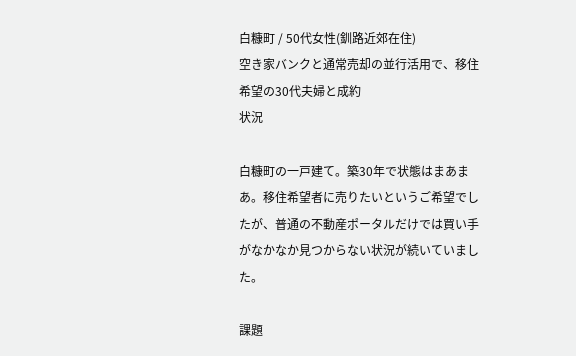白糠町 / 50代女性(釧路近郊在住)
空き家バンクと通常売却の並行活用で、移住希望の30代夫婦と成約
状況

白糠町の一戸建て。築30年で状態はまあまあ。移住希望者に売りたいというご希望でしたが、普通の不動産ポータルだけでは買い手がなかなか見つからない状況が続いていました。

課題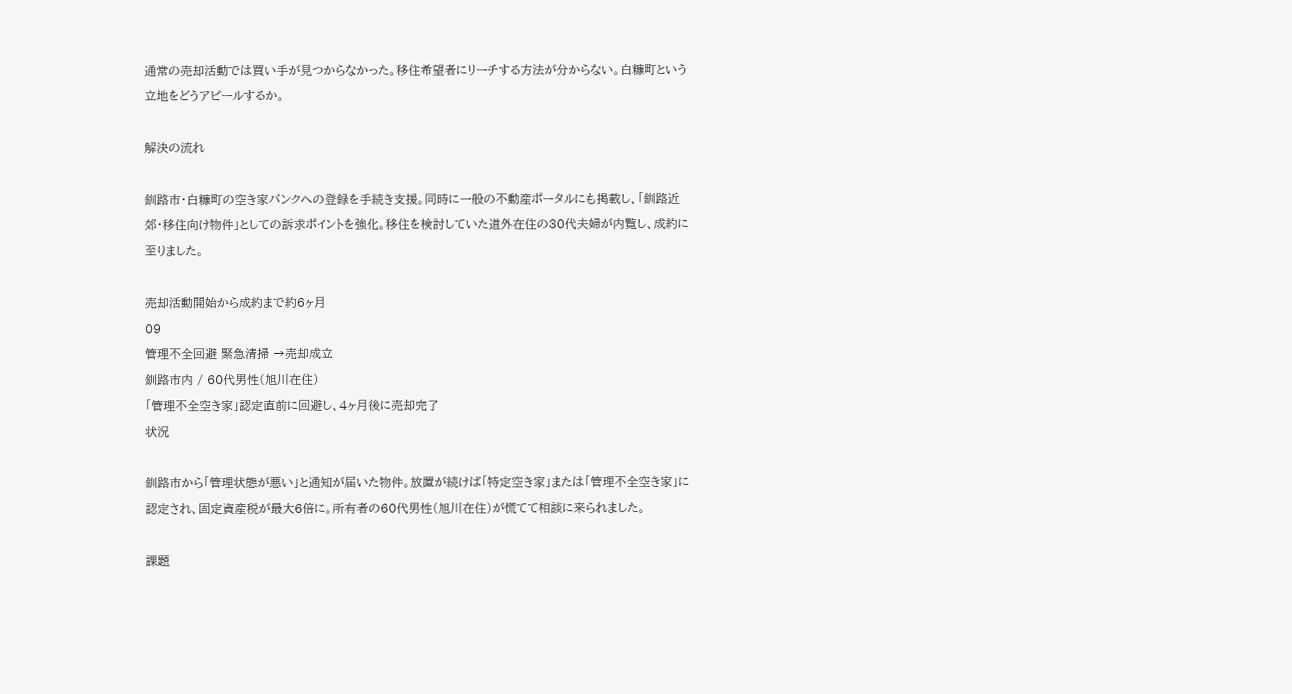通常の売却活動では買い手が見つからなかった。移住希望者にリーチする方法が分からない。白糠町という立地をどうアピールするか。

解決の流れ

釧路市・白糠町の空き家バンクへの登録を手続き支援。同時に一般の不動産ポータルにも掲載し、「釧路近郊・移住向け物件」としての訴求ポイントを強化。移住を検討していた道外在住の30代夫婦が内覧し、成約に至りました。

売却活動開始から成約まで約6ヶ月
09
管理不全回避 緊急清掃 →売却成立
釧路市内 / 60代男性(旭川在住)
「管理不全空き家」認定直前に回避し、4ヶ月後に売却完了
状況

釧路市から「管理状態が悪い」と通知が届いた物件。放置が続けば「特定空き家」または「管理不全空き家」に認定され、固定資産税が最大6倍に。所有者の60代男性(旭川在住)が慌てて相談に来られました。

課題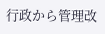行政から管理改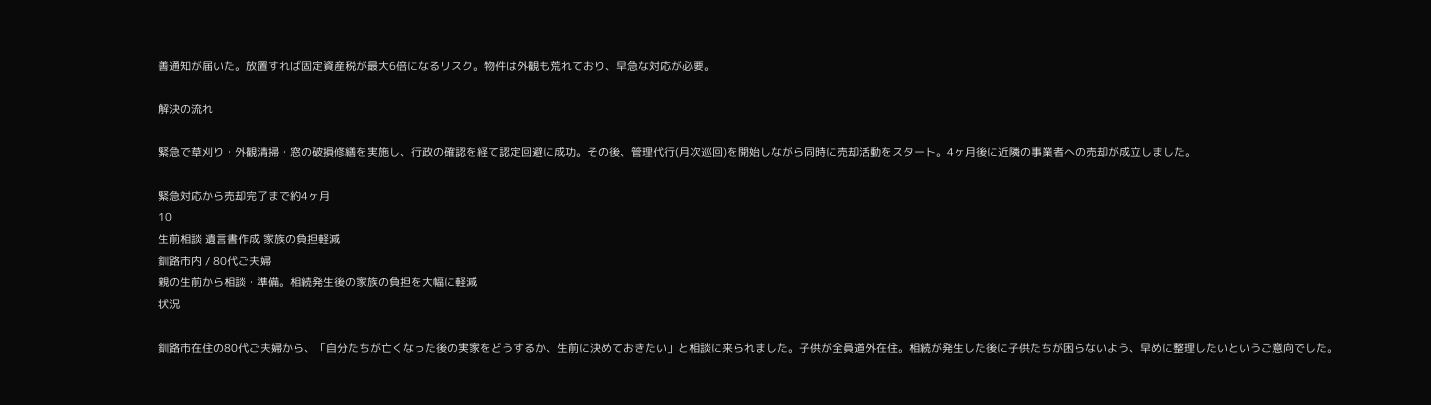善通知が届いた。放置すれば固定資産税が最大6倍になるリスク。物件は外観も荒れており、早急な対応が必要。

解決の流れ

緊急で草刈り・外観清掃・窓の破損修繕を実施し、行政の確認を経て認定回避に成功。その後、管理代行(月次巡回)を開始しながら同時に売却活動をスタート。4ヶ月後に近隣の事業者への売却が成立しました。

緊急対応から売却完了まで約4ヶ月
10
生前相談 遺言書作成 家族の負担軽減
釧路市内 / 80代ご夫婦
親の生前から相談・準備。相続発生後の家族の負担を大幅に軽減
状況

釧路市在住の80代ご夫婦から、「自分たちが亡くなった後の実家をどうするか、生前に決めておきたい」と相談に来られました。子供が全員道外在住。相続が発生した後に子供たちが困らないよう、早めに整理したいというご意向でした。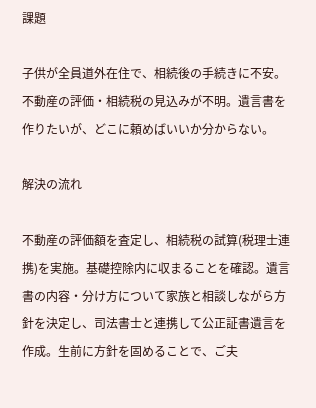課題

子供が全員道外在住で、相続後の手続きに不安。不動産の評価・相続税の見込みが不明。遺言書を作りたいが、どこに頼めばいいか分からない。

解決の流れ

不動産の評価額を査定し、相続税の試算(税理士連携)を実施。基礎控除内に収まることを確認。遺言書の内容・分け方について家族と相談しながら方針を決定し、司法書士と連携して公正証書遺言を作成。生前に方針を固めることで、ご夫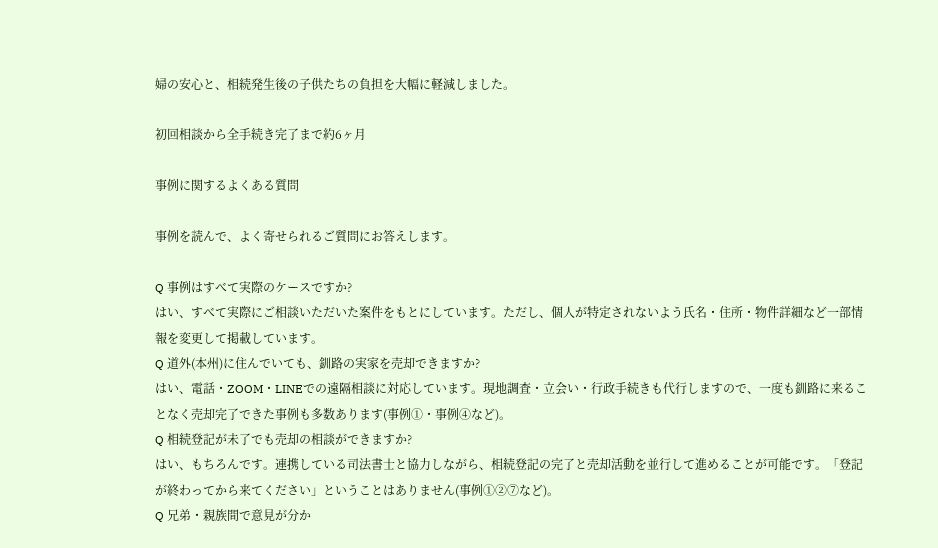婦の安心と、相続発生後の子供たちの負担を大幅に軽減しました。

初回相談から全手続き完了まで約6ヶ月

事例に関するよくある質問

事例を読んで、よく寄せられるご質問にお答えします。

Q 事例はすべて実際のケースですか?
はい、すべて実際にご相談いただいた案件をもとにしています。ただし、個人が特定されないよう氏名・住所・物件詳細など一部情報を変更して掲載しています。
Q 道外(本州)に住んでいても、釧路の実家を売却できますか?
はい、電話・ZOOM・LINEでの遠隔相談に対応しています。現地調査・立会い・行政手続きも代行しますので、一度も釧路に来ることなく売却完了できた事例も多数あります(事例①・事例④など)。
Q 相続登記が未了でも売却の相談ができますか?
はい、もちろんです。連携している司法書士と協力しながら、相続登記の完了と売却活動を並行して進めることが可能です。「登記が終わってから来てください」ということはありません(事例①②⑦など)。
Q 兄弟・親族間で意見が分か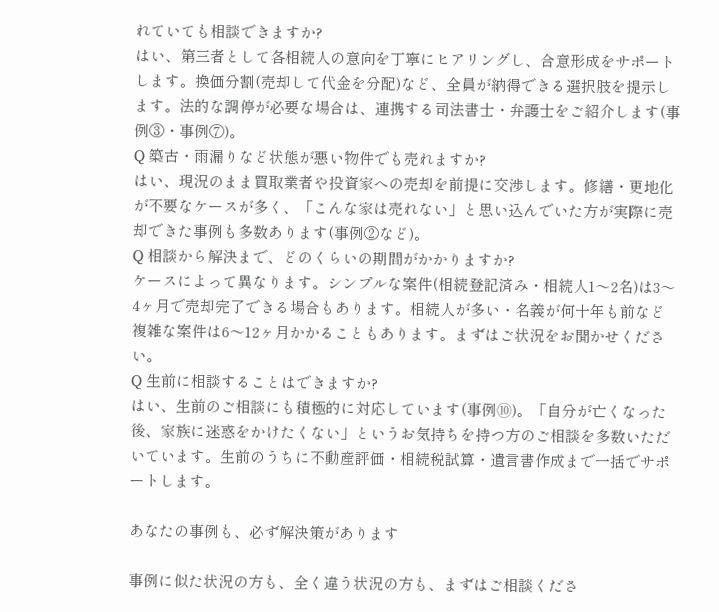れていても相談できますか?
はい、第三者として各相続人の意向を丁寧にヒアリングし、合意形成をサポートします。換価分割(売却して代金を分配)など、全員が納得できる選択肢を提示します。法的な調停が必要な場合は、連携する司法書士・弁護士をご紹介します(事例③・事例⑦)。
Q 築古・雨漏りなど状態が悪い物件でも売れますか?
はい、現況のまま買取業者や投資家への売却を前提に交渉します。修繕・更地化が不要なケースが多く、「こんな家は売れない」と思い込んでいた方が実際に売却できた事例も多数あります(事例②など)。
Q 相談から解決まで、どのくらいの期間がかかりますか?
ケースによって異なります。シンプルな案件(相続登記済み・相続人1〜2名)は3〜4ヶ月で売却完了できる場合もあります。相続人が多い・名義が何十年も前など複雑な案件は6〜12ヶ月かかることもあります。まずはご状況をお聞かせください。
Q 生前に相談することはできますか?
はい、生前のご相談にも積極的に対応しています(事例⑩)。「自分が亡くなった後、家族に迷惑をかけたくない」というお気持ちを持つ方のご相談を多数いただいています。生前のうちに不動産評価・相続税試算・遺言書作成まで一括でサポートします。

あなたの事例も、必ず解決策があります

事例に似た状況の方も、全く違う状況の方も、まずはご相談くださ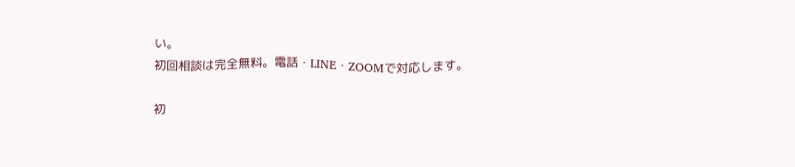い。
初回相談は完全無料。電話・LINE・ZOOMで対応します。

初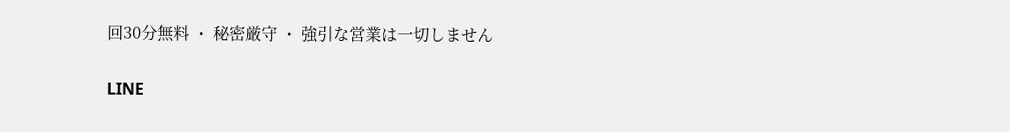回30分無料 ・ 秘密厳守 ・ 強引な営業は一切しません

LINE